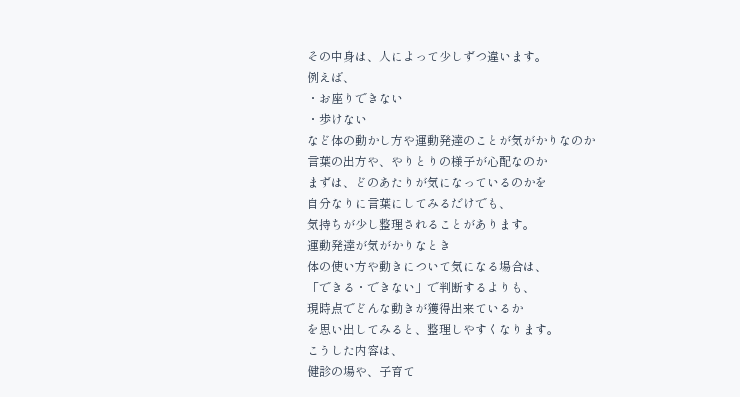その中身は、人によって少しずつ違います。
例えば、
・お座りできない
・歩けない
など体の動かし方や運動発達のことが気がかりなのか
言葉の出方や、やりとりの様子が心配なのか
まずは、どのあたりが気になっているのかを
自分なりに言葉にしてみるだけでも、
気持ちが少し整理されることがあります。
運動発達が気がかりなとき
体の使い方や動きについて気になる場合は、
「できる・できない」で判断するよりも、
現時点でどんな動きが獲得出来ているか
を思い出してみると、整理しやすくなります。
こうした内容は、
健診の場や、子育て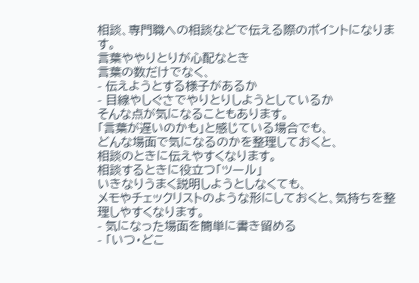相談、専門職への相談などで伝える際のポイントになります。
言葉ややりとりが心配なとき
言葉の数だけでなく、
- 伝えようとする様子があるか
- 目線やしぐさでやりとりしようとしているか
そんな点が気になることもあります。
「言葉が遅いのかも」と感じている場合でも、
どんな場面で気になるのかを整理しておくと、
相談のときに伝えやすくなります。
相談するときに役立つ「ツール」
いきなりうまく説明しようとしなくても、
メモやチェックリストのような形にしておくと、気持ちを整理しやすくなります。
- 気になった場面を簡単に書き留める
- 「いつ・どこ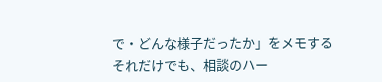で・どんな様子だったか」をメモする
それだけでも、相談のハー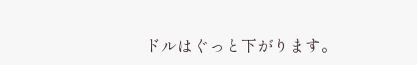ドルはぐっと下がります。